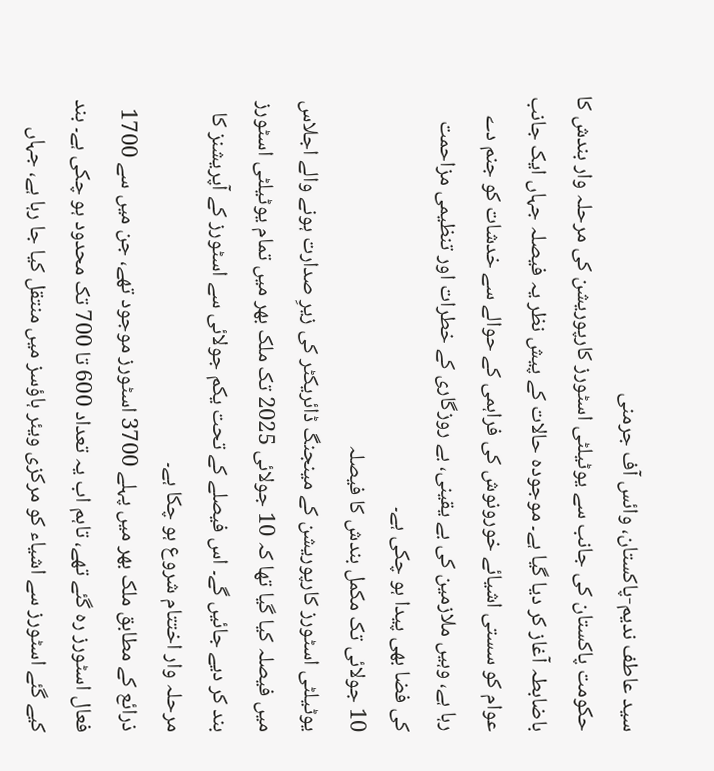سید عاطف ندیم-پاکستان، وائس آف جرمنی
حکومت پاکستان کی جانب سے یوٹیلٹی اسٹورز کارپوریشن کی مرحلہ وار بندش کا باضابطہ آغاز کر دیا گیا ہے۔ موجودہ حالات کے پیش نظر یہ فیصلہ جہاں ایک جانب عوام کو سستی اشیائے خورونوش کی فراہمی کے حوالے سے خدشات کو جنم دے رہا ہے، وہیں ملازمین کی بے یقینی، بے روزگاری کے خطرات اور تنظیمی مزاحمت کی فضا بھی پیدا ہو چکی ہے۔
10 جولائی تک مکمل بندش کا فیصلہ
یوٹیلٹی اسٹورز کارپوریشن کے مینجنگ ڈائریکٹر کی زیرِ صدارت ہونے والے اجلاس میں فیصلہ کیا گیا تھا کہ 10 جولائی 2025 تک ملک بھر میں تمام یوٹیلٹی اسٹورز بند کر دیے جائیں گے۔ اس فیصلے کے تحت یکم جولائی سے اسٹورز کے آپریشنز کا مرحلہ وار اختتام شروع ہو چکا ہے۔
ذرائع کے مطابق ملک بھر میں پہلے 3700 اسٹورز موجود تھے، جن میں سے 1700 فعال اسٹورز رہ گئے تھے، تاہم اب یہ تعداد 600 تا 700 تک محدود ہو چکی ہے۔ بند کیے گئے اسٹورز سے اشیاء کو مرکزی ویئر ہاؤسز میں منتقل کیا جا رہا ہے، جہاں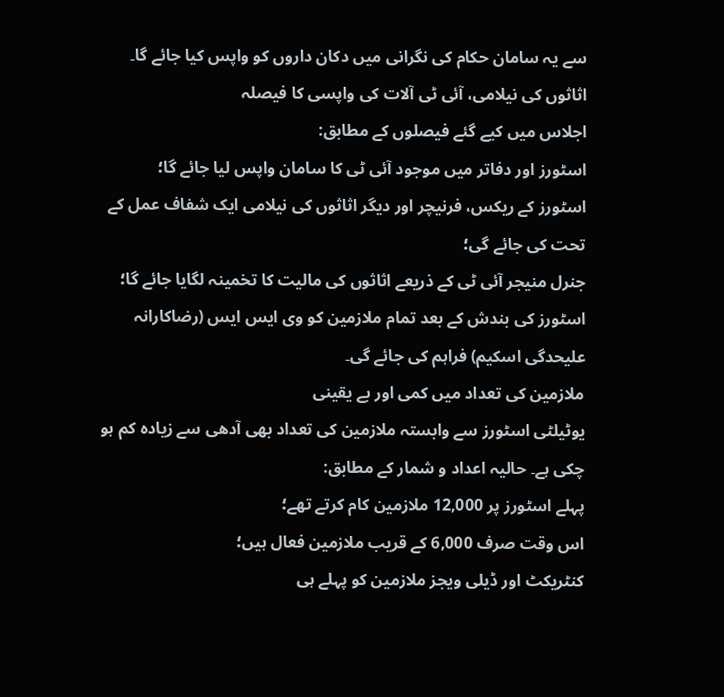سے یہ سامان حکام کی نگرانی میں دکان داروں کو واپس کیا جائے گا۔
اثاثوں کی نیلامی، آئی ٹی آلات کی واپسی کا فیصلہ
اجلاس میں کیے گئے فیصلوں کے مطابق:
اسٹورز اور دفاتر میں موجود آئی ٹی کا سامان واپس لیا جائے گا؛
اسٹورز کے ریکس، فرنیچر اور دیگر اثاثوں کی نیلامی ایک شفاف عمل کے تحت کی جائے گی؛
جنرل منیجر آئی ٹی کے ذریعے اثاثوں کی مالیت کا تخمینہ لگایا جائے گا؛
اسٹورز کی بندش کے بعد تمام ملازمین کو وی ایس ایس (رضاکارانہ علیحدگی اسکیم) فراہم کی جائے گی۔
ملازمین کی تعداد میں کمی اور بے یقینی
یوٹیلٹی اسٹورز سے وابستہ ملازمین کی تعداد بھی آدھی سے زیادہ کم ہو چکی ہے۔ حالیہ اعداد و شمار کے مطابق:
پہلے اسٹورز پر 12,000 ملازمین کام کرتے تھے؛
اس وقت صرف 6,000 کے قریب ملازمین فعال ہیں؛
کنٹریکٹ اور ڈیلی ویجز ملازمین کو پہلے ہی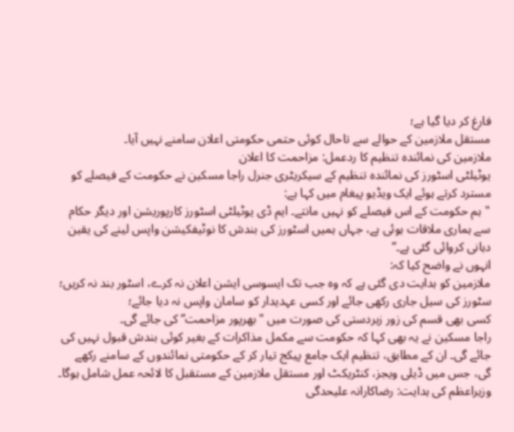فارغ کر دیا گیا ہے؛
مستقل ملازمین کے حوالے سے تاحال کوئی حتمی حکومتی اعلان سامنے نہیں آیا۔
ملازمین کی نمائندہ تنظیم کا ردعمل: مزاحمت کا اعلان
یوٹیلٹی اسٹورز کی نمائندہ تنظیم کے سیکریٹری جنرل راجا مسکین نے حکومت کے فیصلے کو مسترد کرتے ہوئے ایک ویڈیو پیغام میں کہا ہے:
"ہم حکومت کے اس فیصلے کو نہیں مانتے۔ ایم ڈی یوٹیلٹی اسٹورز کارپوریشن اور دیگر حکام سے ہماری ملاقات ہوئی ہے، جہاں ہمیں اسٹورز کی بندش کا نوٹیفکیشن واپس لینے کی یقین دہانی کروائی گئی ہے۔”
انہوں نے واضح کیا کہ:
ملازمین کو ہدایت دی گئی ہے کہ وہ جب تک ایسوسی ایشن اعلان نہ کرے، اسٹور بند نہ کریں؛
سٹورز کی سیل جاری رکھی جائے اور کسی عہدیدار کو سامان واپس نہ دیا جائے؛
کسی بھی قسم کی زور زبردستی کی صورت میں "بھرپور مزاحمت” کی جائے گی۔
راجا مسکین نے یہ بھی کہا کہ حکومت سے مکمل مذاکرات کے بغیر کوئی بندش قبول نہیں کی جائے گی۔ ان کے مطابق، تنظیم ایک جامع پیکج تیار کر کے حکومتی نمائندوں کے سامنے رکھے گی، جس میں ڈیلی ویجز، کنٹریکٹ اور مستقل ملازمین کے مستقبل کا لائحہ عمل شامل ہوگا۔
وزیراعظم کی ہدایت: رضاکارانہ علیحدگی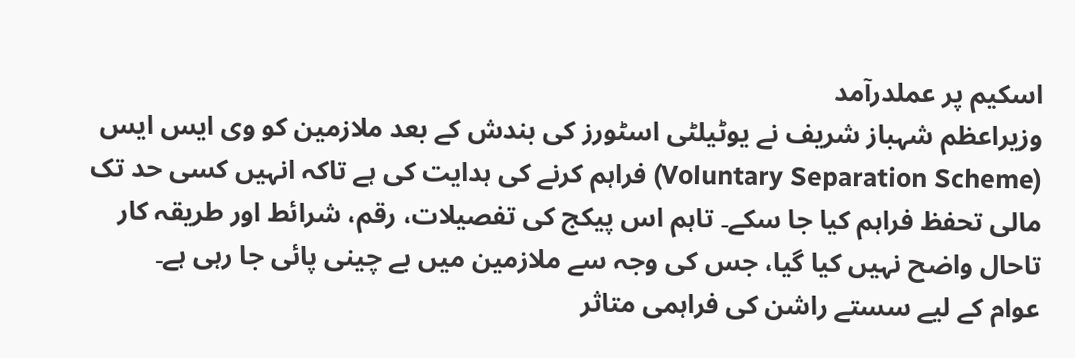اسکیم پر عملدرآمد
وزیراعظم شہباز شریف نے یوٹیلٹی اسٹورز کی بندش کے بعد ملازمین کو وی ایس ایس (Voluntary Separation Scheme) فراہم کرنے کی ہدایت کی ہے تاکہ انہیں کسی حد تک مالی تحفظ فراہم کیا جا سکے۔ تاہم اس پیکج کی تفصیلات، رقم، شرائط اور طریقہ کار تاحال واضح نہیں کیا گیا، جس کی وجہ سے ملازمین میں بے چینی پائی جا رہی ہے۔
عوام کے لیے سستے راشن کی فراہمی متاثر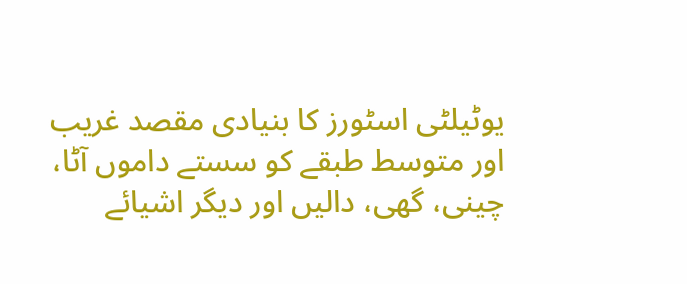یوٹیلٹی اسٹورز کا بنیادی مقصد غریب اور متوسط طبقے کو سستے داموں آٹا، چینی، گھی، دالیں اور دیگر اشیائے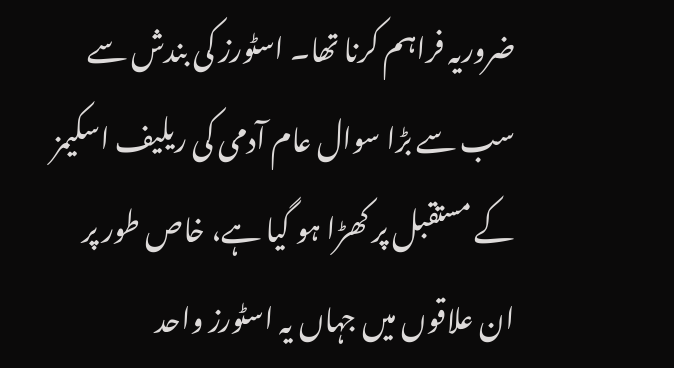ضروریہ فراہم کرنا تھا۔ اسٹورز کی بندش سے سب سے بڑا سوال عام آدمی کی ریلیف اسکیمز کے مستقبل پر کھڑا ہو گیا ہے، خاص طور پر ان علاقوں میں جہاں یہ اسٹورز واحد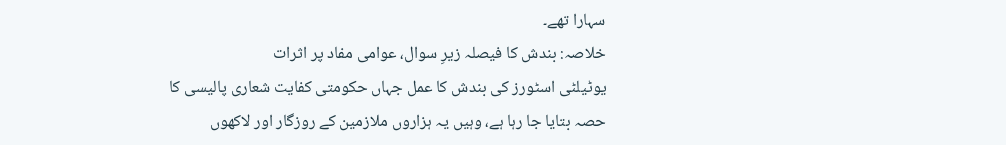سہارا تھے۔
خلاصہ: بندش کا فیصلہ زیرِ سوال، عوامی مفاد پر اثرات
یوٹیلٹی اسٹورز کی بندش کا عمل جہاں حکومتی کفایت شعاری پالیسی کا حصہ بتایا جا رہا ہے، وہیں یہ ہزاروں ملازمین کے روزگار اور لاکھوں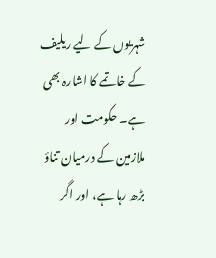شہریوں کے لیے ریلیف کے خاتمے کا اشارہ بھی ہے۔ حکومت اور ملازمین کے درمیان تناؤ بڑھ رہا ہے، اور اگر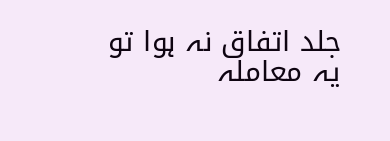جلد اتفاق نہ ہوا تو یہ معاملہ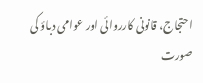احتجاج، قانونی کارروائی اور عوامی دباؤ کی صورت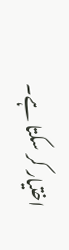اختیار کر سکتا ہے۔